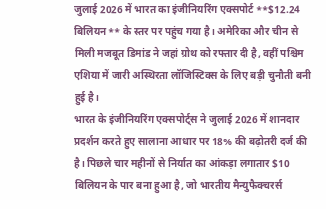जुलाई 2026 में भारत का इंजीनियरिंग एक्सपोर्ट **$12.24 बिलियन** के स्तर पर पहुंच गया है। अमेरिका और चीन से मिली मजबूत डिमांड ने जहां ग्रोथ को रफ्तार दी है, वहीं पश्चिम एशिया में जारी अस्थिरता लॉजिस्टिक्स के लिए बड़ी चुनौती बनी हुई है।
भारत के इंजीनियरिंग एक्सपोर्ट्स ने जुलाई 2026 में शानदार प्रदर्शन करते हुए सालाना आधार पर 18% की बढ़ोतरी दर्ज की है। पिछले चार महीनों से निर्यात का आंकड़ा लगातार $10 बिलियन के पार बना हुआ है, जो भारतीय मैन्युफैक्चरर्स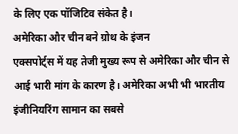के लिए एक पॉजिटिव संकेत है।
अमेरिका और चीन बने ग्रोथ के इंजन
एक्सपोर्ट्स में यह तेजी मुख्य रूप से अमेरिका और चीन से आई भारी मांग के कारण है। अमेरिका अभी भी भारतीय इंजीनियरिंग सामान का सबसे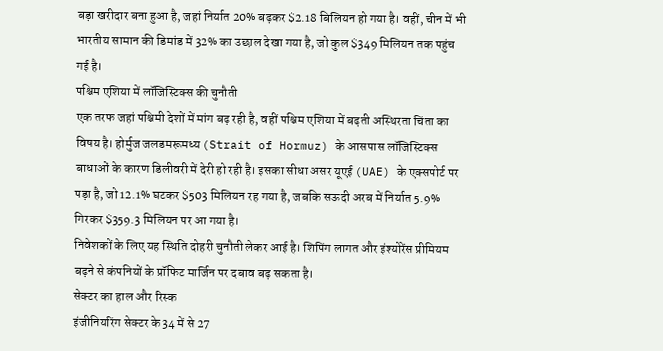बड़ा खरीदार बना हुआ है, जहां निर्यात 20% बढ़कर $2.18 बिलियन हो गया है। वहीं, चीन में भी भारतीय सामान की डिमांड में 32% का उछाल देखा गया है, जो कुल $349 मिलियन तक पहुंच गई है।
पश्चिम एशिया में लॉजिस्टिक्स की चुनौती
एक तरफ जहां पश्चिमी देशों में मांग बढ़ रही है, वहीं पश्चिम एशिया में बढ़ती अस्थिरता चिंता का विषय है। होर्मुज जलडमरूमध्य (Strait of Hormuz) के आसपास लॉजिस्टिक्स बाधाओं के कारण डिलीवरी में देरी हो रही है। इसका सीधा असर यूएई (UAE) के एक्सपोर्ट पर पड़ा है, जो 12.1% घटकर $503 मिलियन रह गया है, जबकि सऊदी अरब में निर्यात 5.9% गिरकर $359.3 मिलियन पर आ गया है।
निवेशकों के लिए यह स्थिति दोहरी चुनौती लेकर आई है। शिपिंग लागत और इंश्योरेंस प्रीमियम बढ़ने से कंपनियों के प्रॉफिट मार्जिन पर दबाव बढ़ सकता है।
सेक्टर का हाल और रिस्क
इंजीनियरिंग सेक्टर के 34 में से 27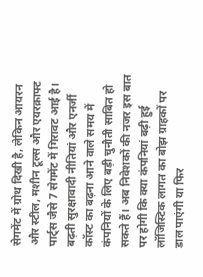सेगमेंट में ग्रोथ दिखी है, लेकिन आयरन और स्टील, मशीन टूल्स और एयरक्राफ्ट पार्ट्स जैसे 7 सेगमेंट में गिरावट आई है। बढ़ती सुरक्षावादी नीतियां और एनर्जी कॉस्ट का बढ़ना आने वाले समय में कंपनियों के लिए बड़ी चुनौती साबित हो सकते हैं। अब निवेशकों की नजर इस बात पर होगी कि क्या कंपनियां बढ़ी हुई लॉजिस्टिक लागत का बोझ ग्राहकों पर डाल पाएंगी या फिर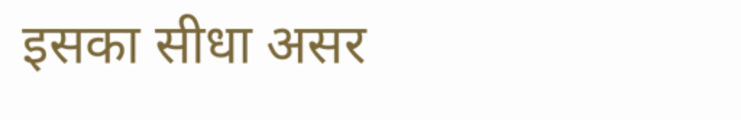इसका सीधा असर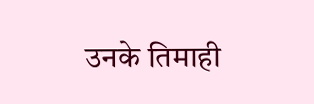उनके तिमाही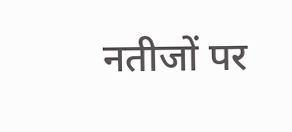नतीजों पर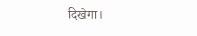दिखेगा।